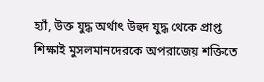হ্যাঁ, উক্ত যুদ্ধ অর্থাৎ উহুদ যুদ্ধ থেকে প্রাপ্ত শিক্ষাই মুসলমানদেরকে অপরাজেয় শক্তিতে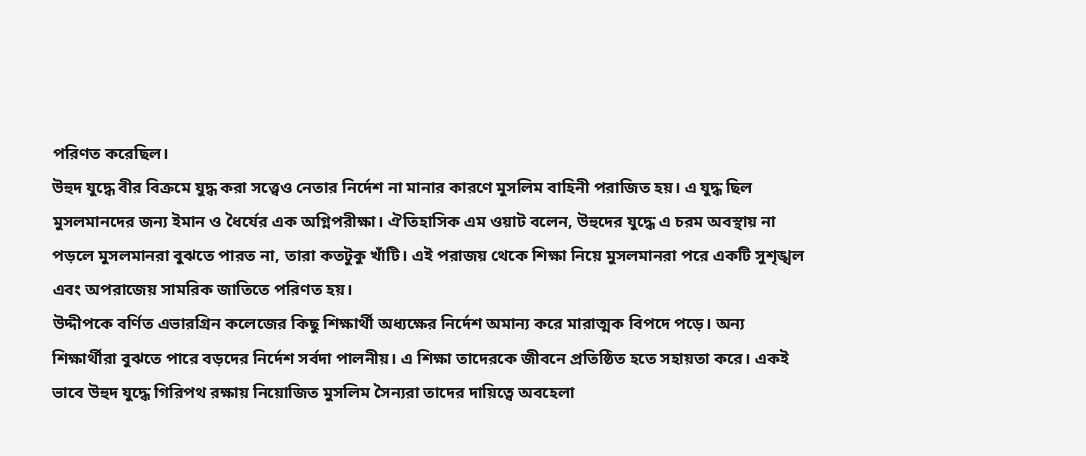পরিণত করেছিল।
উহুদ যুদ্ধে বীর বিক্রমে যুদ্ধ করা সত্ত্বেও নেতার নির্দেশ না মানার কারণে মুসলিম বাহিনী পরাজিত হয়। এ যুদ্ধ ছিল মুসলমানদের জন্য ইমান ও ধৈর্যের এক অগ্নিপরীক্ষা। ঐতিহাসিক এম ওয়াট বলেন, উহুদের যুদ্ধে এ চরম অবস্থায় না পড়লে মুসলমানরা বুঝতে পারত না, তারা কতটুকু খাঁটি। এই পরাজয় থেকে শিক্ষা নিয়ে মুসলমানরা পরে একটি সুশৃঙ্খল এবং অপরাজেয় সামরিক জাতিতে পরিণত হয়।
উদ্দীপকে বর্ণিত এভারগ্রিন কলেজের কিছু শিক্ষার্থী অধ্যক্ষের নির্দেশ অমান্য করে মারাত্মক বিপদে পড়ে। অন্য শিক্ষার্থীরা বুঝতে পারে বড়দের নির্দেশ সর্বদা পালনীয়। এ শিক্ষা তাদেরকে জীবনে প্রতিষ্ঠিত হতে সহায়তা করে। একই ভাবে উহুদ যুদ্ধে গিরিপথ রক্ষায় নিয়োজিত মুসলিম সৈন্যরা তাদের দায়িত্বে অবহেলা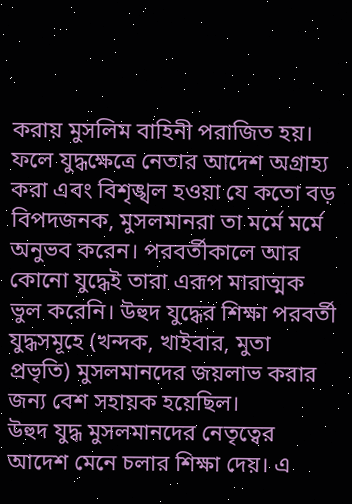করায় মুসলিম বাহিনী পরাজিত হয়। ফলে যুদ্ধক্ষেত্রে নেতার আদেশ অগ্রাহ্য করা এবং বিশৃঙ্খল হওয়া যে কতো বড় বিপদজনক, মুসলমানরা তা মর্মে মর্মে অনুভব করেন। পরবর্তীকালে আর কোনো যুদ্ধেই তারা এরূপ মারাত্মক ভুল করেনি। উহুদ যুদ্ধের শিক্ষা পরবর্তী যুদ্ধসমূহে (খন্দক, খাইবার, মুতা প্রভৃতি) মুসলমানদের জয়লাভ করার জন্য বেশ সহায়ক হয়েছিল।
উহুদ যুদ্ধ মুসলমানদের নেতৃত্বের আদেশ মেনে চলার শিক্ষা দেয়। এ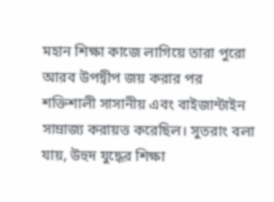মহান শিক্ষা কাজে লাগিয়ে তারা পুরো আরব উপদ্বীপ জয় করার পর শক্তিশালী সাসানীয় এবং বাইজান্টাইন সাম্রাজ্য করায়ত্ত করেছিল। সুতরাং বলা যায়, উহুদ যুদ্ধের শিক্ষা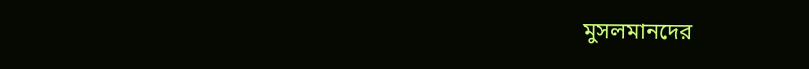মুসলমানদের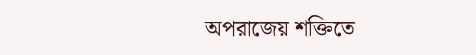অপরাজেয় শক্তিতে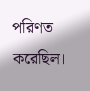পরিণত করেছিল।